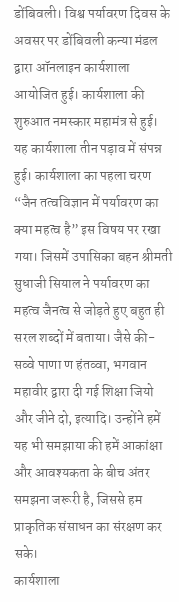डोंबिवली। विश्व पर्यावरण दिवस के अवसर पर डोंबिवली कन्या मंडल द्वारा ऑनलाइन कार्यशाला आयोजित हुई। कार्यशाला की शुरुआत नमस्कार महामंत्र से हुई। यह कार्यशाला तीन पड़ाव में संपन्न हुई। कार्यशाला का पहला चरण “जैन तत्वविज्ञान में पर्यावरण का क्या महत्व है” इस विषय पर रखा गया। जिसमें उपासिका बहन श्रीमती सुधाजी सियाल ने पर्यावरण का महत्व जैनत्व से जोड़ते हुए बहुत ही सरल शब्दों में बताया। जैसे की- सव्वे पाणा ण हंतव्वा, भगवान महावीर द्वारा दी गई शिक्षा जियो और जीने दो, इत्यादि। उन्होंने हमें यह भी समझाया की हमें आकांक्षा और आवश्यकता के बीच अंतर समझना जरूरी है, जिससे हम प्राकृतिक संसाधन का संरक्षण कर सके।
कार्यशाला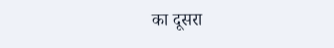का दूसरा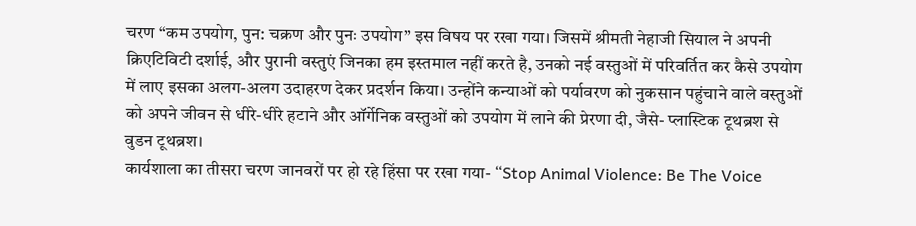चरण “कम उपयोग, पुन: चक्रण और पुनः उपयोग” इस विषय पर रखा गया। जिसमें श्रीमती नेहाजी सियाल ने अपनी क्रिएटिविटी दर्शाई, और पुरानी वस्तुएं जिनका हम इस्तमाल नहीं करते है, उनको नई वस्तुओं में परिवर्तित कर कैसे उपयोग में लाए इसका अलग-अलग उदाहरण देकर प्रदर्शन किया। उन्होंने कन्याओं को पर्यावरण को नुकसान पहुंचाने वाले वस्तुओं को अपने जीवन से धीरे-धीरे हटाने और ऑर्गेनिक वस्तुओं को उपयोग में लाने की प्रेरणा दी, जैसे- प्लास्टिक टूथब्रश से वुडन टूथब्रश।
कार्यशाला का तीसरा चरण जानवरों पर हो रहे हिंसा पर रखा गया- “Stop Animal Violence: Be The Voice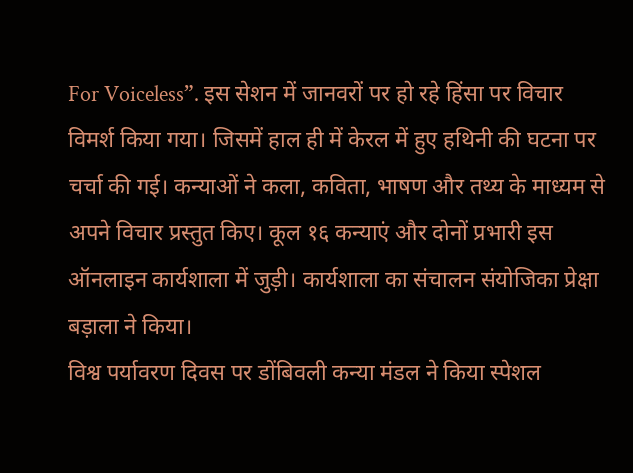For Voiceless”. इस सेशन में जानवरों पर हो रहे हिंसा पर विचार विमर्श किया गया। जिसमें हाल ही में केरल में हुए हथिनी की घटना पर चर्चा की गई। कन्याओं ने कला, कविता, भाषण और तथ्य के माध्यम से अपने विचार प्रस्तुत किए। कूल १६ कन्याएं और दोनों प्रभारी इस ऑनलाइन कार्यशाला में जुड़ी। कार्यशाला का संचालन संयोजिका प्रेक्षा बड़ाला ने किया।
विश्व पर्यावरण दिवस पर डोंबिवली कन्या मंडल ने किया स्पेशल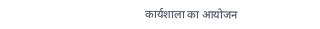कार्यशाला का आयोजन